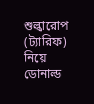শুল্কারোপ (ট্যারিফ) নিয়ে ডোনাল্ড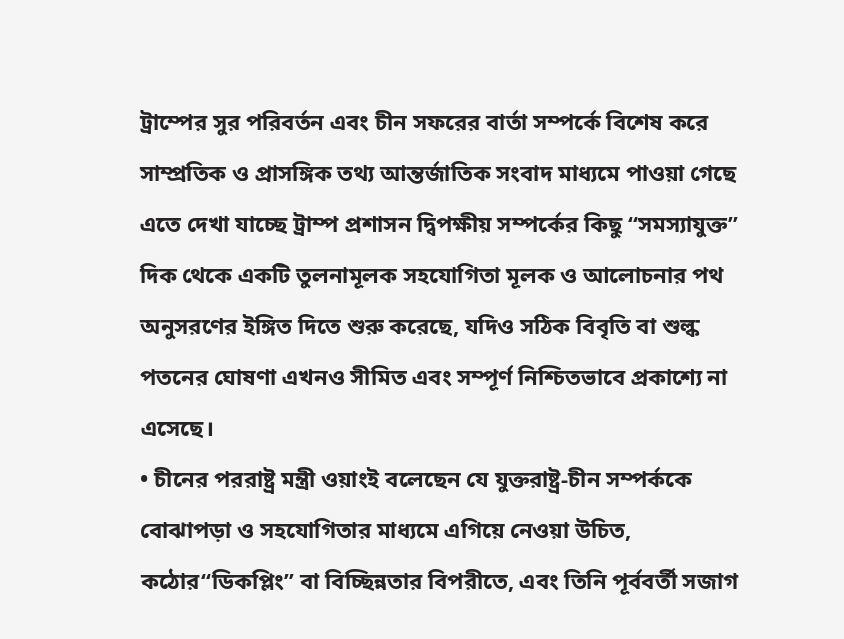ট্রাম্পের সুর পরিবর্তন এবং চীন সফরের বার্তা সম্পর্কে বিশেষ করে সাম্প্রতিক ও প্রাসঙ্গিক তথ্য আন্তর্জাতিক সংবাদ মাধ্যমে পাওয়া গেছে এতে দেখা যাচ্ছে ট্রাম্প প্রশাসন দ্বিপক্ষীয় সম্পর্কের কিছু “সমস্যাযুক্ত” দিক থেকে একটি তুলনামূলক সহযোগিতা মূলক ও আলোচনার পথ অনুসরণের ইঙ্গিত দিতে শুরু করেছে, যদিও সঠিক বিবৃতি বা শুল্ক পতনের ঘোষণা এখনও সীমিত এবং সম্পূর্ণ নিশ্চিতভাবে প্রকাশ্যে না এসেছে।
• চীনের পররাষ্ট্র মন্ত্রী ওয়াংই বলেছেন যে যুক্তরাষ্ট্র-চীন সম্পর্ককে বোঝাপড়া ও সহযোগিতার মাধ্যমে এগিয়ে নেওয়া উচিত, কঠোর“ডিকপ্লিং” বা বিচ্ছিন্নতার বিপরীতে, এবং তিনি পূর্ববর্তী সজাগ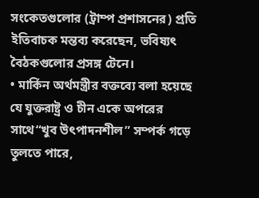সংকেতগুলোর (ট্রাম্প প্রশাসনের) প্রতি ইতিবাচক মন্তব্য করেছেন, ভবিষ্যৎ বৈঠকগুলোর প্রসঙ্গ টেনে।
• মার্কিন অর্থমন্ত্রীর বক্তব্যে বলা হয়েছে যে যুক্তরাষ্ট্র ও চীন একে অপরের সাথে“খুব উৎপাদনশীল” সম্পর্ক গড়ে তুলতে পারে,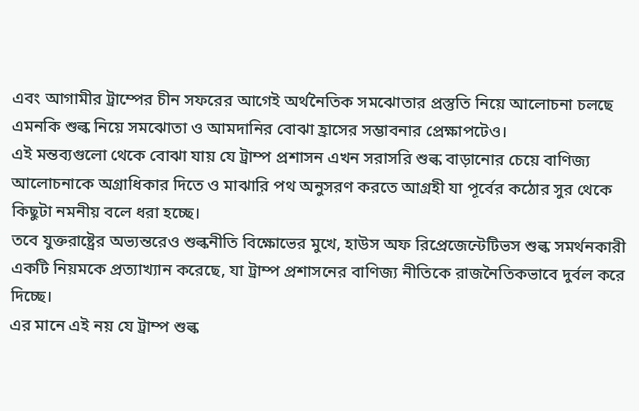এবং আগামীর ট্রাম্পের চীন সফরের আগেই অর্থনৈতিক সমঝোতার প্রস্তুতি নিয়ে আলোচনা চলছে এমনকি শুল্ক নিয়ে সমঝোতা ও আমদানির বোঝা হ্রাসের সম্ভাবনার প্রেক্ষাপটেও।
এই মন্তব্যগুলো থেকে বোঝা যায় যে ট্রাম্প প্রশাসন এখন সরাসরি শুল্ক বাড়ানোর চেয়ে বাণিজ্য আলোচনাকে অগ্রাধিকার দিতে ও মাঝারি পথ অনুসরণ করতে আগ্রহী যা পূর্বের কঠোর সুর থেকে কিছুটা নমনীয় বলে ধরা হচ্ছে।
তবে যুক্তরাষ্ট্রের অভ্যন্তরেও শুল্কনীতি বিক্ষোভের মুখে, হাউস অফ রিপ্রেজেন্টেটিভস শুল্ক সমর্থনকারী একটি নিয়মকে প্রত্যাখ্যান করেছে, যা ট্রাম্প প্রশাসনের বাণিজ্য নীতিকে রাজনৈতিকভাবে দুর্বল করে দিচ্ছে।
এর মানে এই নয় যে ট্রাম্প শুল্ক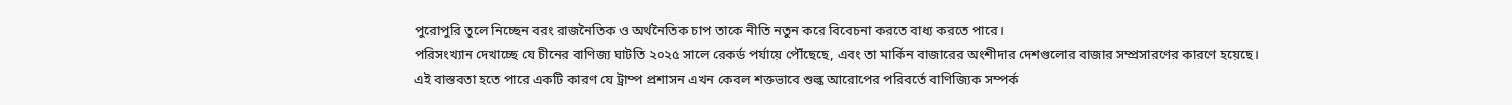পুরোপুরি তুলে নিচ্ছেন বরং রাজনৈতিক ও অর্থনৈতিক চাপ তাকে নীতি নতুন করে বিবেচনা করতে বাধ্য করতে পারে।
পরিসংখ্যান দেখাচ্ছে যে চীনের বাণিজ্য ঘাটতি ২০২৫ সালে রেকর্ড পর্যায়ে পৌঁছেছে, এবং তা মার্কিন বাজারের অংশীদার দেশগুলোর বাজার সম্প্রসারণের কারণে হয়েছে।
এই বাস্তবতা হতে পারে একটি কারণ যে ট্রাম্প প্রশাসন এখন কেবল শক্তভাবে শুল্ক আরোপের পরিবর্তে বাণিজ্যিক সম্পর্ক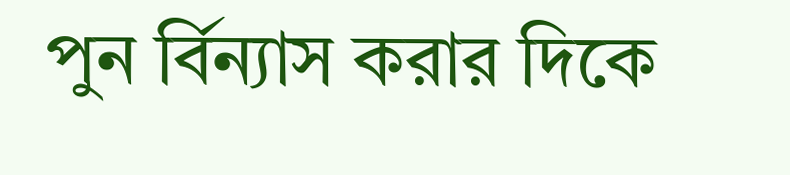পুন র্বিন্যাস করার দিকে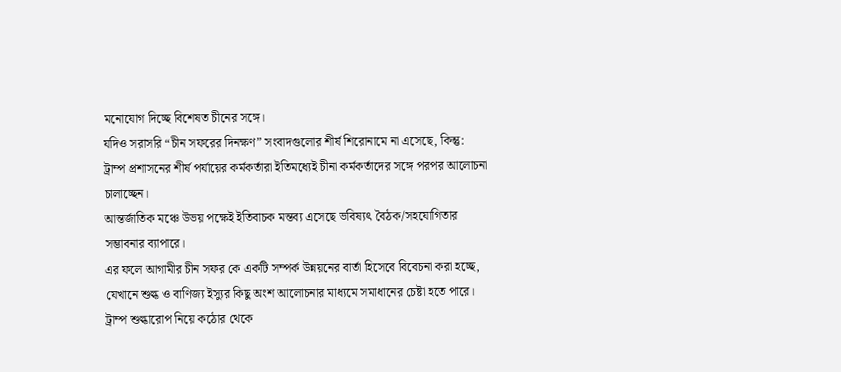মনোযোগ দিচ্ছে বিশেষত চীনের সঙ্গে।
যদিও সরাসরি “চীন সফরের দিনক্ষণ” সংবাদগুলোর শীর্ষ শিরোনামে না এসেছে, কিন্তু:
ট্রাম্প প্রশাসনের শীর্ষ পর্যায়ের কর্মকর্তারা ইতিমধ্যেই চীনা কর্মকর্তাদের সঙ্গে পরপর আলোচনা চালাচ্ছেন।
আন্তর্জাতিক মঞ্চে উভয় পক্ষেই ইতিবাচক মন্তব্য এসেছে ভবিষ্যৎ বৈঠক/সহযোগিতার সম্ভাবনার ব্যাপারে।
এর ফলে আগামীর চীন সফর কে একটি সম্পর্ক উন্নয়নের বার্তা হিসেবে বিবেচনা করা হচ্ছে, যেখানে শুল্ক ও বাণিজ্য ইস্যুর কিছু অংশ আলোচনার মাধ্যমে সমাধানের চেষ্টা হতে পারে।
ট্রাম্প শুল্কারোপ নিয়ে কঠোর থেকে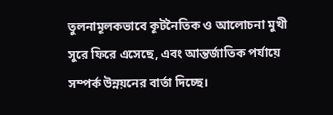তুলনামূলকভাবে কূটনৈতিক ও আলোচনা মুখী সুরে ফিরে এসেছে, এবং আন্তর্জাতিক পর্যায়ে সম্পর্ক উন্নয়নের বার্তা দিচ্ছে।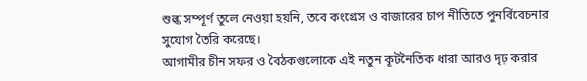শুল্ক সম্পূর্ণ তুলে নেওয়া হয়নি, তবে কংগ্রেস ও বাজারের চাপ নীতিতে পুনর্বিবেচনার সুযোগ তৈরি করেছে।
আগামীর চীন সফর ও বৈঠকগুলোকে এই নতুন কূটনৈতিক ধারা আরও দৃঢ় করার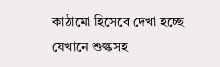কাঠামো হিসেবে দেখা হচ্ছে যেখানে শুল্কসহ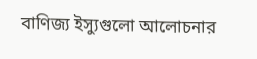বাণিজ্য ইস্যুগুলো আলোচনার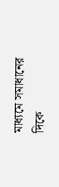মাধ্যমে সমাধানের দিকে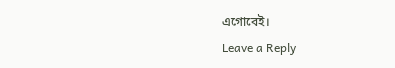এগোবেই।
Leave a Reply